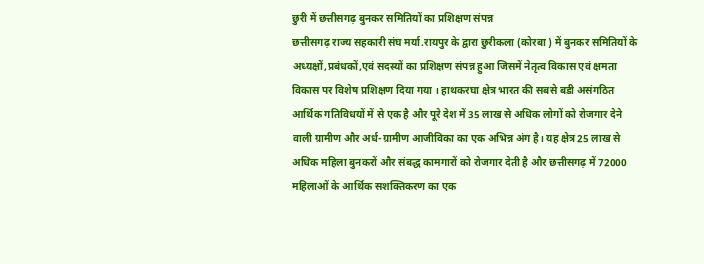छुरी में छत्तीसगढ़ बुनकर समितियों का प्रशिक्षण संपन्न
छत्तीसगढ़ राज्य सहकारी संघ मर्या.रायपुर के द्वारा छुरीकला (कोरबा ) में बुनकर समितियों के अध्यक्षों,प्रबंधकों,एवं सदस्यों का प्रशिक्षण संपन्न हुआ जिसमें नेतृत्व विकास एवं क्षमता विकास पर विशेष प्रशिक्षण दिया गया । हाथकरघा क्षेत्र भारत की सबसे बडी असंगठित आर्थिक गतिविधयों में से एक है और पूरे देश में 35 लाख से अधिक लोगों को रोजगार देने वाली ग्रामीण और अर्ध-ग्रामीण आजीविका का एक अभिन्न अंग है। यह क्षेत्र 25 लाख से अधिक महिला बुनकरों और संबद्ध कामगारों को रोजगार देती है और छत्तीसगढ़ में 72000 महिलाओं के आर्थिक सशक्तिकरण का एक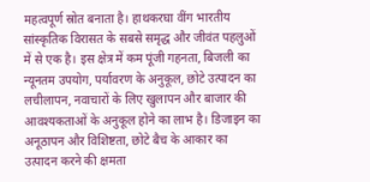महत्वपूर्ण स्रोत बनाता है। हाथकरघा वींग भारतीय सांस्कृतिक विरासत के सबसे समृद्ध और जीवंत पहलुओं में से एक है। इस क्षेत्र में कम पूंजी गहनता, बिजली का न्यूनतम उपयोग, पर्यावरण के अनुकूल, छोटे उत्पादन का लचीलापन, नवाचारों के लिए खुलापन और बाजार की आवश्यकताओं के अनुकूल होने का लाभ है। डिजाइन का अनूठापन और विशिष्टता, छोटे बैच के आकार का उत्पादन करने की क्षमता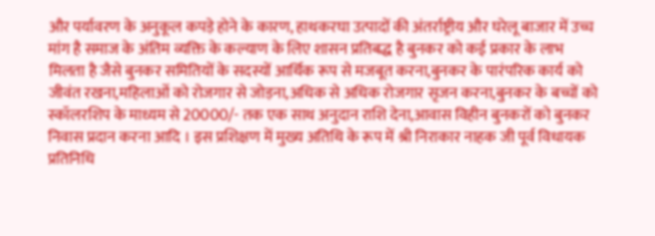और पर्यावरण के अनुकूल कपड़े होने के कारण, हाथकरघा उत्पादों की अंतर्राष्ट्रीय और घरेलू बाजार में उच्च मांग है समाज के अंतिम व्यक्ति के कल्याण के लिए शासन प्रतिबद्ध है बुनकर को कई प्रकार के लाभ मिलता है जैसे बुनकर समितियों के सदस्यों आर्थिक रूप से मजबूत करना,बुनकर के पारंपरिक कार्य को जीवंत रखना,महिलाओं को रोजगार से जोड़ना,अधिक से अधिक रोजगार सृजन करना,बुनकर के बच्चों को स्कॉलरशिप के माध्यम से 20000/- तक एक साथ अनुदान राशि देना,आवास विहीन बुनकरों को बुनकर निवास प्रदान करना आदि । इस प्रशिक्षण में मुख्य अतिथि के रूप में श्री निराकार नाहक जी पूर्व विधायक प्रतिनिधि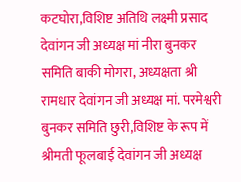कटघोरा,विशिष्ट अतिथि लक्ष्मी प्रसाद देवांगन जी अध्यक्ष मां नीरा बुनकर समिति बाकी मोगरा, अध्यक्षता श्री रामधार देवांगन जी अध्यक्ष मां. परमेश्वरी बुनकर समिति छुरी,विशिष्ट के रूप में श्रीमती फूलबाई देवांगन जी अध्यक्ष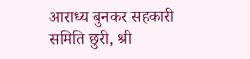आराध्य बुनकर सहकारी समिति छुरी, श्री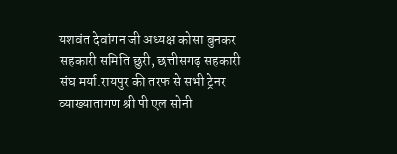यशवंत देवांगन जी अध्यक्ष कोसा बुनकर सहकारी समिति छुरी, छत्तीसगढ़ सहकारी संघ मर्या.रायपुर की तरफ से सभी ट्रेनर व्याख्यातागण श्री पी एल सोनी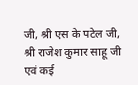जी, श्री एस के पटेल जी, श्री राजेश कुमार साहू जी एवं कई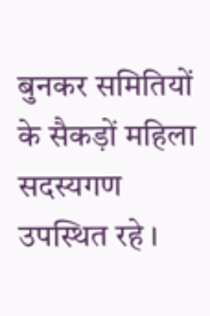बुनकर समितियों के सैकड़ों महिला सदस्यगण उपस्थित रहे ।